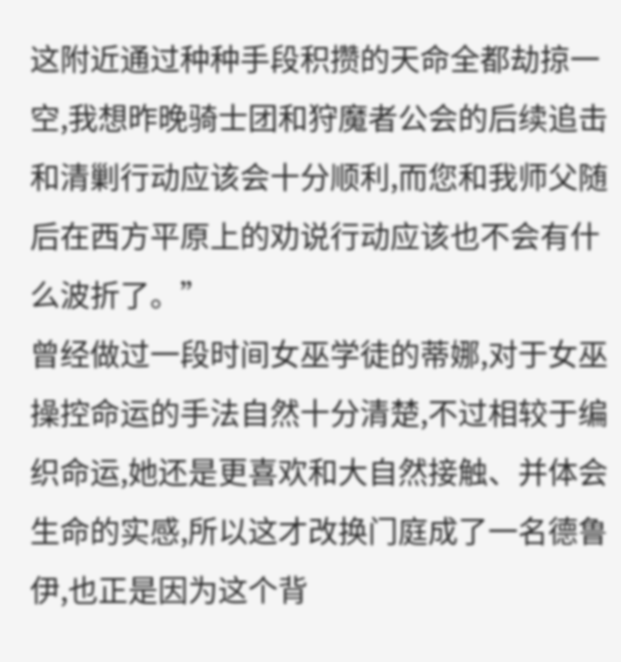这附近通过种种手段积攒的天命全都劫掠一空,我想昨晚骑士团和狩魔者公会的后续追击和清剿行动应该会十分顺利,而您和我师父随后在西方平原上的劝说行动应该也不会有什么波折了。”
曾经做过一段时间女巫学徒的蒂娜,对于女巫操控命运的手法自然十分清楚,不过相较于编织命运,她还是更喜欢和大自然接触、并体会生命的实感,所以这才改换门庭成了一名德鲁伊,也正是因为这个背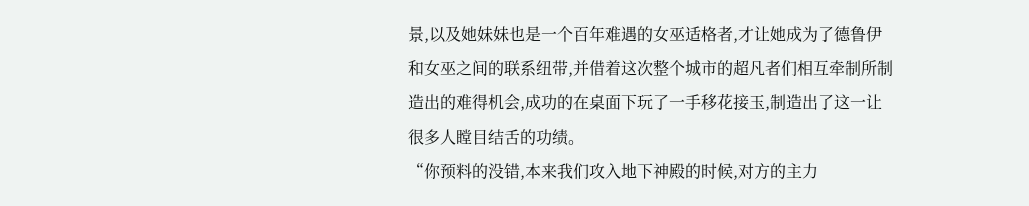景,以及她妹妹也是一个百年难遇的女巫适格者,才让她成为了德鲁伊和女巫之间的联系纽带,并借着这次整个城市的超凡者们相互牵制所制造出的难得机会,成功的在桌面下玩了一手移花接玉,制造出了这一让很多人瞠目结舌的功绩。
“你预料的没错,本来我们攻入地下神殿的时候,对方的主力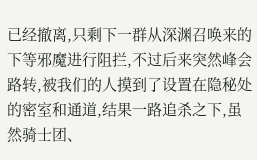已经撤离,只剩下一群从深渊召唤来的下等邪魔进行阻拦,不过后来突然峰会路转,被我们的人摸到了设置在隐秘处的密室和通道,结果一路追杀之下,虽然骑士团、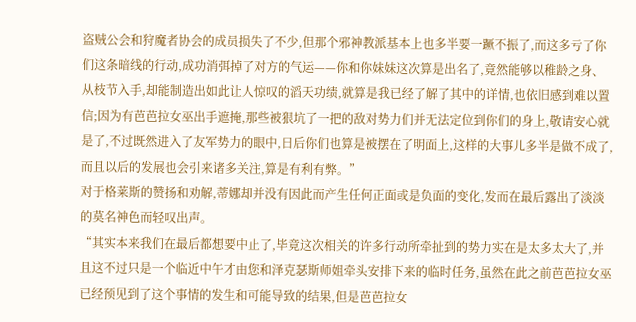盗贼公会和狩魔者协会的成员损失了不少,但那个邪神教派基本上也多半要一蹶不振了,而这多亏了你们这条暗线的行动,成功消弭掉了对方的气运——你和你妹妹这次算是出名了,竟然能够以稚龄之身、从枝节入手,却能制造出如此让人惊叹的滔天功绩,就算是我已经了解了其中的详情,也依旧感到难以置信;因为有芭芭拉女巫出手遮掩,那些被狠坑了一把的敌对势力们并无法定位到你们的身上,敬请安心就是了,不过既然进入了友军势力的眼中,日后你们也算是被摆在了明面上,这样的大事儿多半是做不成了,而且以后的发展也会引来诸多关注,算是有利有弊。”
对于格莱斯的赞扬和劝解,蒂娜却并没有因此而产生任何正面或是负面的变化,发而在最后露出了淡淡的莫名神色而轻叹出声。
“其实本来我们在最后都想要中止了,毕竟这次相关的许多行动所牵扯到的势力实在是太多太大了,并且这不过只是一个临近中午才由您和泽克瑟斯师姐牵头安排下来的临时任务,虽然在此之前芭芭拉女巫已经预见到了这个事情的发生和可能导致的结果,但是芭芭拉女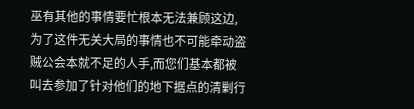巫有其他的事情要忙根本无法兼顾这边,为了这件无关大局的事情也不可能牵动盗贼公会本就不足的人手,而您们基本都被叫去参加了针对他们的地下据点的清剿行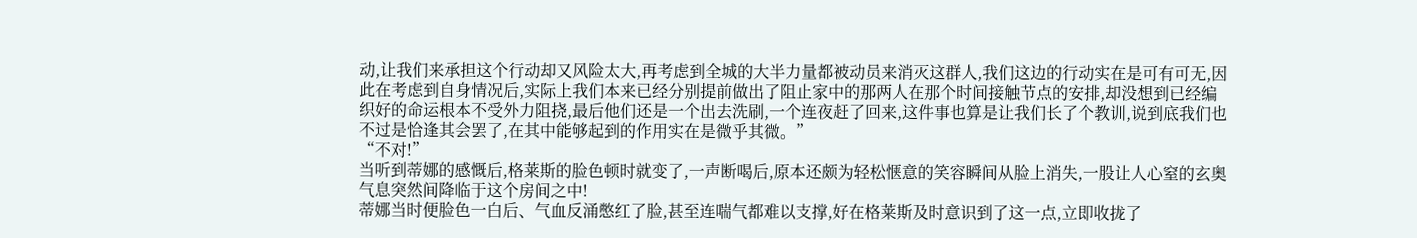动,让我们来承担这个行动却又风险太大,再考虑到全城的大半力量都被动员来消灭这群人,我们这边的行动实在是可有可无,因此在考虑到自身情况后,实际上我们本来已经分别提前做出了阻止家中的那两人在那个时间接触节点的安排,却没想到已经编织好的命运根本不受外力阻挠,最后他们还是一个出去洗刷,一个连夜赶了回来,这件事也算是让我们长了个教训,说到底我们也不过是恰逢其会罢了,在其中能够起到的作用实在是微乎其微。”
“不对!”
当听到蒂娜的感慨后,格莱斯的脸色顿时就变了,一声断喝后,原本还颇为轻松惬意的笑容瞬间从脸上消失,一股让人心窒的玄奥气息突然间降临于这个房间之中!
蒂娜当时便脸色一白后、气血反涌憋红了脸,甚至连喘气都难以支撑,好在格莱斯及时意识到了这一点,立即收拢了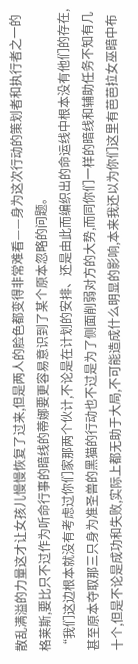散乱满溢的力量这才让女孩儿慢慢恢复了过来,但是两人的脸色都变得非常难看——身为这次行动的策划者和执行者之一的格莱斯,要比只不过作为听命行事的暗线的蒂娜要更容易意识到了某个原本忽略的问题。
“我们这边根本就没有考虑过你们家那两个伙计,不论是在计划的安排、还是由此而编织出的命运线中根本没有他们的存在,甚至原本夺取那三只身为准圣兽的黑猫的行动也不过是为了侧面削弱对方的大势,而同你们一样的暗线和辅助任务不知有几十个,但是不论是成功和失败,实际上都无助于大局,不可能造成什么明显的影响,本来我还以为你们这里有芭芭拉女巫暗中布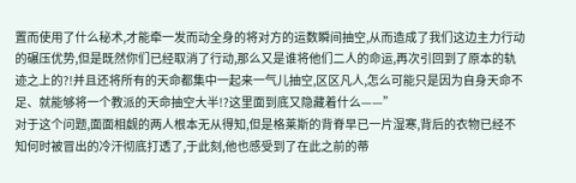置而使用了什么秘术,才能牵一发而动全身的将对方的运数瞬间抽空,从而造成了我们这边主力行动的碾压优势,但是既然你们已经取消了行动,那么又是谁将他们二人的命运,再次引回到了原本的轨迹之上的?!并且还将所有的天命都集中一起来一气儿抽空,区区凡人,怎么可能只是因为自身天命不足、就能够将一个教派的天命抽空大半!?这里面到底又隐藏着什么——”
对于这个问题,面面相觑的两人根本无从得知,但是格莱斯的背脊早已一片湿寒,背后的衣物已经不知何时被冒出的冷汗彻底打透了,于此刻,他也感受到了在此之前的蒂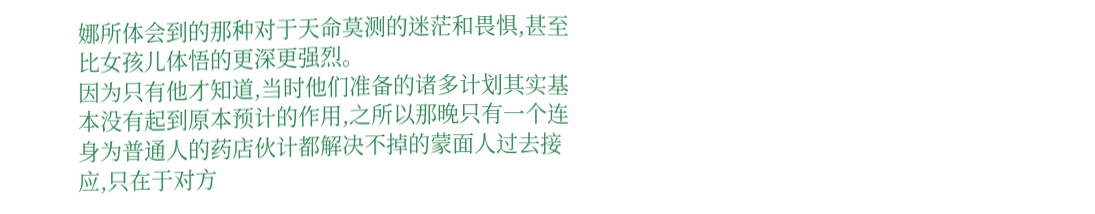娜所体会到的那种对于天命莫测的迷茫和畏惧,甚至比女孩儿体悟的更深更强烈。
因为只有他才知道,当时他们准备的诸多计划其实基本没有起到原本预计的作用,之所以那晚只有一个连身为普通人的药店伙计都解决不掉的蒙面人过去接应,只在于对方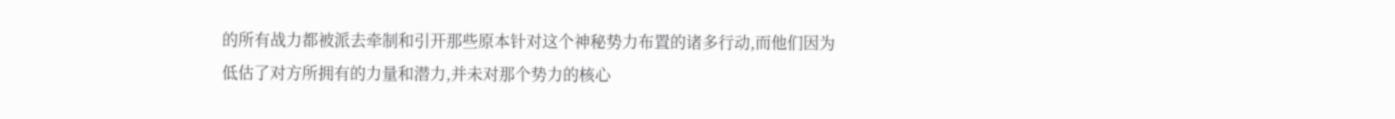的所有战力都被派去牵制和引开那些原本针对这个神秘势力布置的诸多行动,而他们因为低估了对方所拥有的力量和潜力,并未对那个势力的核心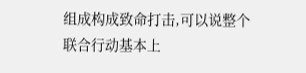组成构成致命打击,可以说整个联合行动基本上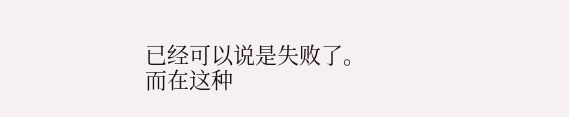已经可以说是失败了。
而在这种